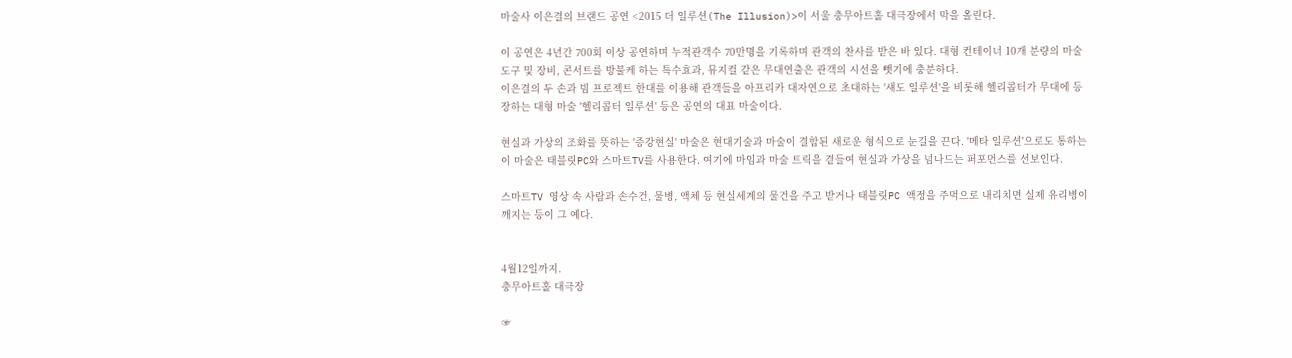마술사 이은결의 브랜드 공연 <2015 더 일루션(The Illusion)>이 서울 충무아트홀 대극장에서 막을 올린다.

이 공연은 4년간 700회 이상 공연하며 누적관객수 70만명을 기록하며 관객의 찬사를 받은 바 있다. 대형 컨테이너 10개 분량의 마술 도구 및 장비, 콘서트를 방불케 하는 특수효과, 뮤지컬 같은 무대연출은 관객의 시선을 뺏기에 충분하다.
이은결의 두 손과 빔 프로젝트 한대를 이용해 관객들을 아프리카 대자연으로 초대하는 '섀도 일루션'을 비롯해 헬리콥터가 무대에 등장하는 대형 마술 '헬리콥터 일루션' 등은 공연의 대표 마술이다.

현실과 가상의 조화를 뜻하는 '증강현실' 마술은 현대기술과 마술이 결합된 새로운 형식으로 눈길을 끈다. '메타 일루션'으로도 통하는 이 마술은 태블릿PC와 스마트TV를 사용한다. 여기에 마임과 마술 트릭을 곁들여 현실과 가상을 넘나드는 퍼포먼스를 선보인다.

스마트TV 영상 속 사람과 손수건, 물병, 액체 등 현실세계의 물건을 주고 받거나 태블릿PC 액정을 주먹으로 내리치면 실제 유리병이 깨지는 등이 그 예다.


4월12일까지.
충무아트홀 대극장

☞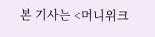본 기사는 <머니위크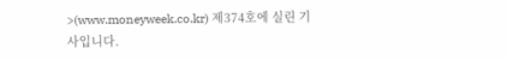>(www.moneyweek.co.kr) 제374호에 실린 기사입니다.